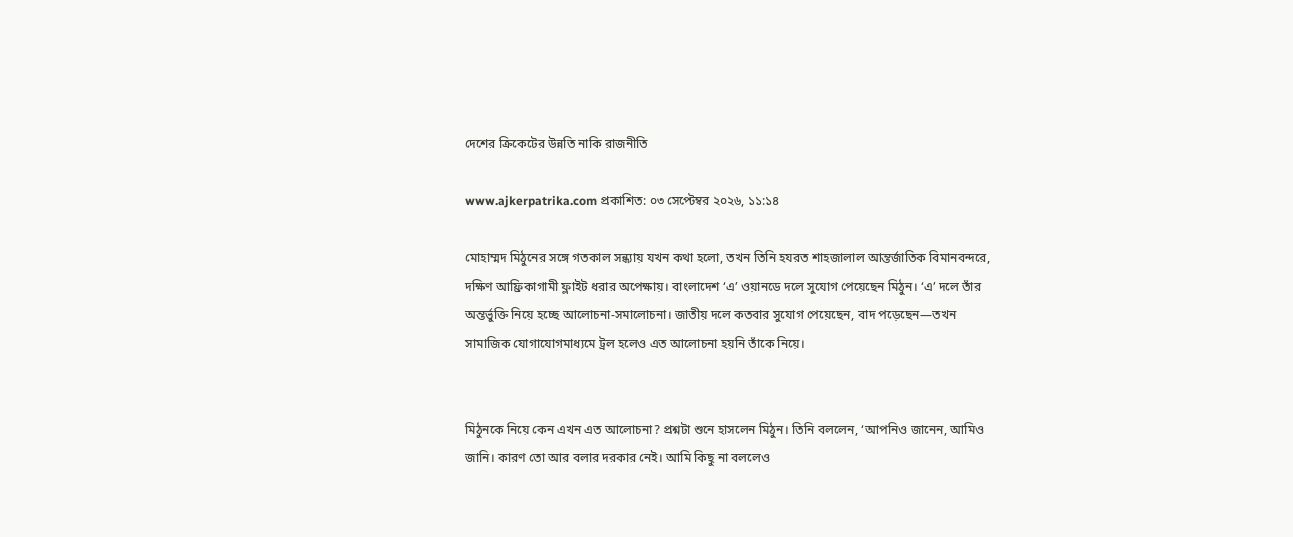দেশের ক্রিকেটের উন্নতি নাকি রাজনীতি

www.ajkerpatrika.com প্রকাশিত: ০৩ সেপ্টেম্বর ২০২৬, ১১:১৪

মোহাম্মদ মিঠুনের সঙ্গে গতকাল সন্ধ্যায় যখন কথা হলো, তখন তিনি হযরত শাহজালাল আন্তর্জাতিক বিমানবন্দরে, দক্ষিণ আফ্রিকাগামী ফ্লাইট ধরার অপেক্ষায়। বাংলাদেশ ‘এ’ ওয়ানডে দলে সুযোগ পেয়েছেন মিঠুন। ‘এ’ দলে তাঁর অন্তর্ভুক্তি নিয়ে হচ্ছে আলোচনা-সমালোচনা। জাতীয় দলে কতবার সুযোগ পেয়েছেন, বাদ পড়েছেন—তখন সামাজিক যোগাযোগমাধ্যমে ট্রল হলেও এত আলোচনা হয়নি তাঁকে নিয়ে।


মিঠুনকে নিয়ে কেন এখন এত আলোচনা? প্রশ্নটা শুনে হাসলেন মিঠুন। তিনি বললেন, ‘আপনিও জানেন, আমিও জানি। কারণ তো আর বলার দরকার নেই। আমি কিছু না বললেও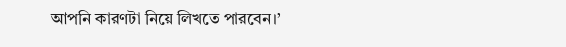আপনি কারণটা নিয়ে লিখতে পারবেন।’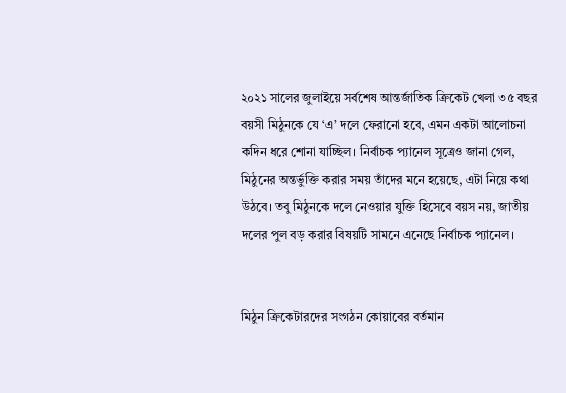২০২১ সালের জুলাইয়ে সর্বশেষ আন্তর্জাতিক ক্রিকেট খেলা ৩৫ বছর বয়সী মিঠুনকে যে ‘এ’ দলে ফেরানো হবে, এমন একটা আলোচনা কদিন ধরে শোনা যাচ্ছিল। নির্বাচক প্যানেল সূত্রেও জানা গেল, মিঠুনের অন্তর্ভুক্তি করার সময় তাঁদের মনে হয়েছে, এটা নিয়ে কথা উঠবে। তবু মিঠুনকে দলে নেওয়ার যুক্তি হিসেবে বয়স নয়, জাতীয় দলের পুল বড় করার বিষয়টি সামনে এনেছে নির্বাচক প্যানেল।


মিঠুন ক্রিকেটারদের সংগঠন কোয়াবের বর্তমান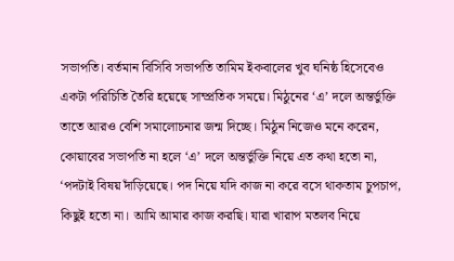সভাপতি। বর্তমান বিসিবি সভাপতি তামিম ইকবালের খুব ঘনিষ্ঠ হিসেবেও একটা পরিচিতি তৈরি হয়েছে সাম্প্রতিক সময়ে। মিঠুনের ‘এ’ দলে অন্তর্ভুক্তি তাতে আরও বেশি সমালোচনার জন্ম দিচ্ছে। মিঠুন নিজেও মনে করেন, কোয়াবের সভাপতি না হলে ‘এ’ দলে অন্তর্ভুক্তি নিয়ে এত কথা হতো না, ‘পদটাই বিষয় দাঁড়িয়েছে। পদ নিয়ে যদি কাজ না করে বসে থাকতাম চুপচাপ, কিছুই হতো না। আমি আমার কাজ করছি। যারা খারাপ মতলব নিয়ে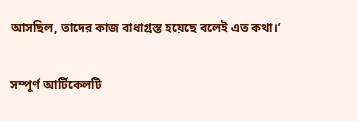আসছিল, তাদের কাজ বাধাগ্রস্ত হয়েছে বলেই এত কথা।’

সম্পূর্ণ আর্টিকেলটি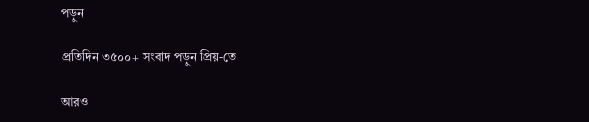পড়ুন

প্রতিদিন ৩৫০০+ সংবাদ পড়ুন প্রিয়-তে

আরও